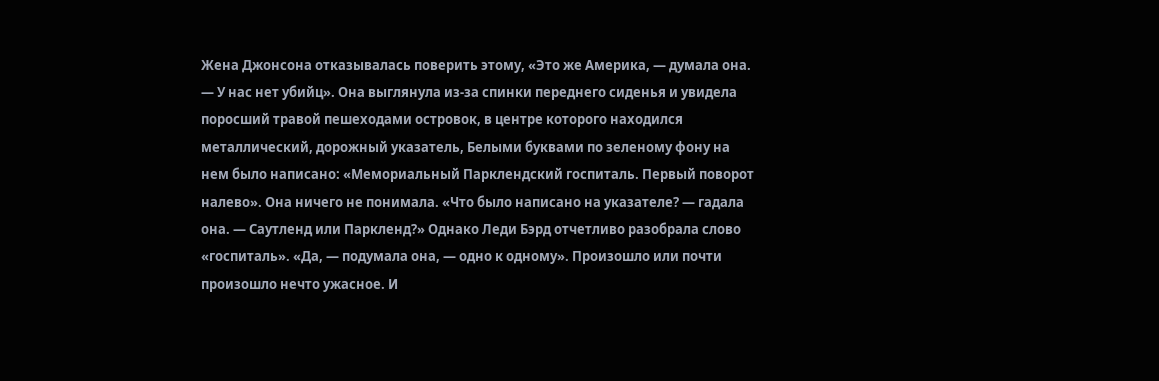Жена Джонсона отказывалась поверить этому, «Это же Америка, — думала она. — У нас нет убийц». Она выглянула из-за спинки переднего сиденья и увидела поросший травой пешеходами островок, в центре которого находился металлический, дорожный указатель, Белыми буквами по зеленому фону на нем было написано: «Мемориальный Парклендский госпиталь. Первый поворот налево». Она ничего не понимала. «Что было написано на указателе? — гадала она. — Саутленд или Паркленд?» Однако Леди Бэрд отчетливо разобрала слово «госпиталь». «Да, — подумала она, — одно к одному». Произошло или почти произошло нечто ужасное. И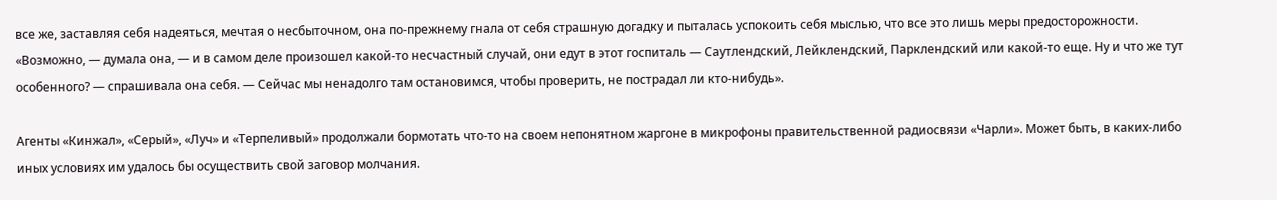все же, заставляя себя надеяться, мечтая о несбыточном, она по-прежнему гнала от себя страшную догадку и пыталась успокоить себя мыслью, что все это лишь меры предосторожности. «Возможно, — думала она, — и в самом деле произошел какой-то несчастный случай, они едут в этот госпиталь — Саутлендский, Лейклендский, Парклендский или какой-то еще. Ну и что же тут особенного? — спрашивала она себя. — Сейчас мы ненадолго там остановимся, чтобы проверить, не пострадал ли кто-нибудь».

Агенты «Кинжал», «Серый», «Луч» и «Терпеливый» продолжали бормотать что-то на своем непонятном жаргоне в микрофоны правительственной радиосвязи «Чарли». Может быть, в каких-либо иных условиях им удалось бы осуществить свой заговор молчания.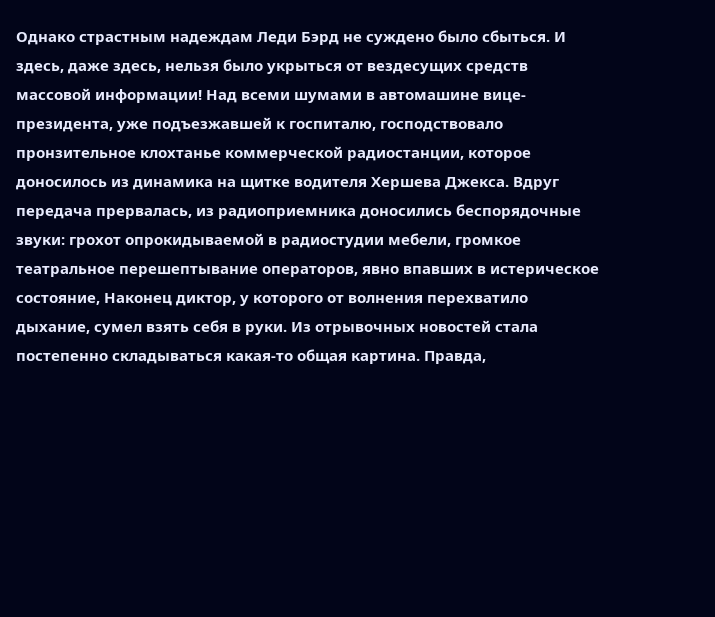Однако страстным надеждам Леди Бэрд не суждено было сбыться. И здесь, даже здесь, нельзя было укрыться от вездесущих средств массовой информации! Над всеми шумами в автомашине вице-президента, уже подъезжавшей к госпиталю, господствовало пронзительное клохтанье коммерческой радиостанции, которое доносилось из динамика на щитке водителя Хершева Джекса. Вдруг передача прервалась, из радиоприемника доносились беспорядочные звуки: грохот опрокидываемой в радиостудии мебели, громкое театральное перешептывание операторов, явно впавших в истерическое состояние, Наконец диктор, у которого от волнения перехватило дыхание, сумел взять себя в руки. Из отрывочных новостей стала постепенно складываться какая-то общая картина. Правда,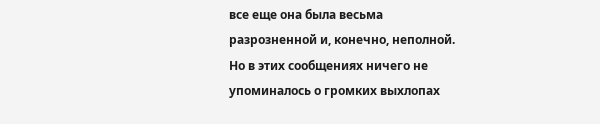все еще она была весьма разрозненной и, конечно, неполной. Но в этих сообщениях ничего не упоминалось о громких выхлопах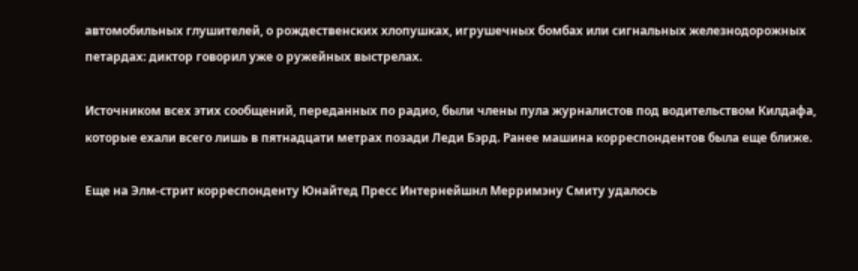автомобильных глушителей, о рождественских хлопушках, игрушечных бомбах или сигнальных железнодорожных петардах: диктор говорил уже о ружейных выстрелах.

Источником всех этих сообщений, переданных по радио, были члены пула журналистов под водительством Килдафа, которые ехали всего лишь в пятнадцати метрах позади Леди Бэрд. Ранее машина корреспондентов была еще ближе.

Еще на Элм-стрит корреспонденту Юнайтед Пресс Интернейшнл Мерримэну Смиту удалось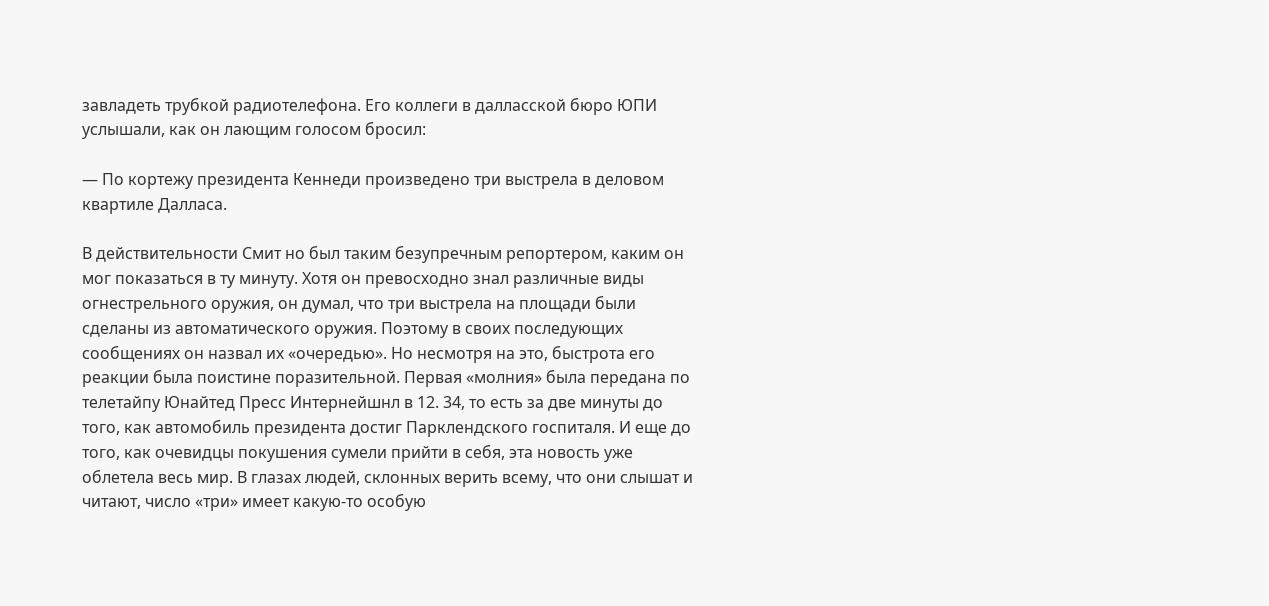завладеть трубкой радиотелефона. Его коллеги в далласской бюро ЮПИ услышали, как он лающим голосом бросил:

— По кортежу президента Кеннеди произведено три выстрела в деловом квартиле Далласа.

В действительности Смит но был таким безупречным репортером, каким он мог показаться в ту минуту. Хотя он превосходно знал различные виды огнестрельного оружия, он думал, что три выстрела на площади были сделаны из автоматического оружия. Поэтому в своих последующих сообщениях он назвал их «очередью». Но несмотря на это, быстрота его реакции была поистине поразительной. Первая «молния» была передана по телетайпу Юнайтед Пресс Интернейшнл в 12. 34, то есть за две минуты до того, как автомобиль президента достиг Парклендского госпиталя. И еще до того, как очевидцы покушения сумели прийти в себя, эта новость уже облетела весь мир. В глазах людей, склонных верить всему, что они слышат и читают, число «три» имеет какую-то особую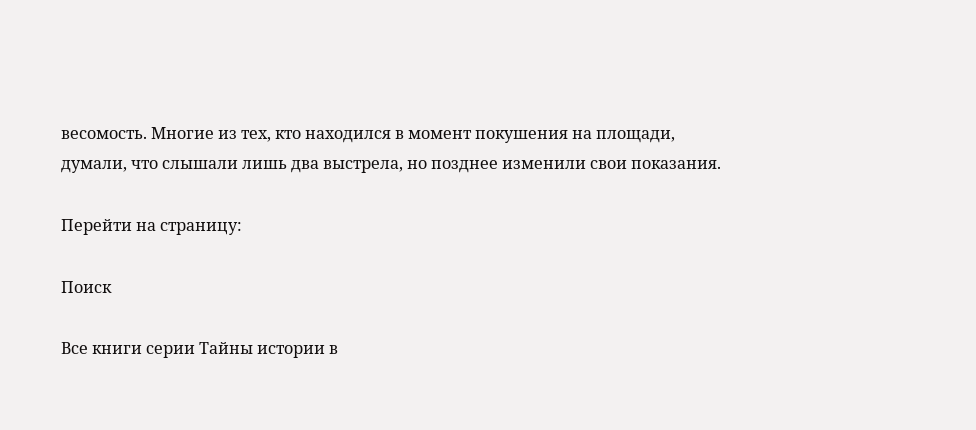весомость. Многие из тех, кто находился в момент покушения на площади, думали, что слышали лишь два выстрела, но позднее изменили свои показания.

Перейти на страницу:

Поиск

Все книги серии Тайны истории в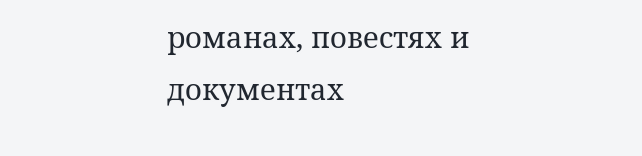романах, повестях и документах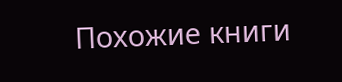Похожие книги